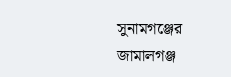সুনামগঞ্জের জামালগঞ্জ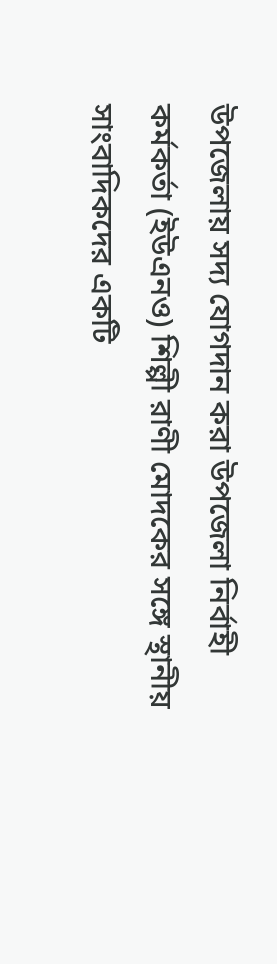উপজেলায় সদ্য যোগদান করা উপজেলা নির্বাহী কর্মকর্তা (ইউএনও) শিল্পী রাণী মোদকের সঙ্গে স্থানীয় সাংবাদিকদের একটি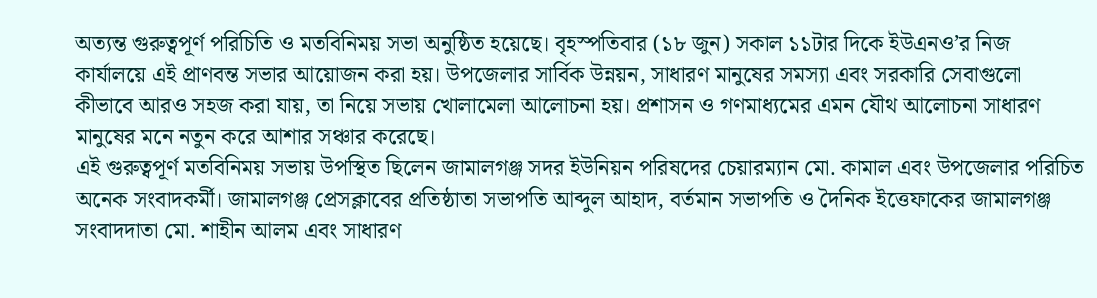অত্যন্ত গুরুত্বপূর্ণ পরিচিতি ও মতবিনিময় সভা অনুষ্ঠিত হয়েছে। বৃহস্পতিবার (১৮ জুন) সকাল ১১টার দিকে ইউএনও’র নিজ কার্যালয়ে এই প্রাণবন্ত সভার আয়োজন করা হয়। উপজেলার সার্বিক উন্নয়ন, সাধারণ মানুষের সমস্যা এবং সরকারি সেবাগুলো কীভাবে আরও সহজ করা যায়, তা নিয়ে সভায় খোলামেলা আলোচনা হয়। প্রশাসন ও গণমাধ্যমের এমন যৌথ আলোচনা সাধারণ মানুষের মনে নতুন করে আশার সঞ্চার করেছে।
এই গুরুত্বপূর্ণ মতবিনিময় সভায় উপস্থিত ছিলেন জামালগঞ্জ সদর ইউনিয়ন পরিষদের চেয়ারম্যান মো. কামাল এবং উপজেলার পরিচিত অনেক সংবাদকর্মী। জামালগঞ্জ প্রেসক্লাবের প্রতিষ্ঠাতা সভাপতি আব্দুল আহাদ, বর্তমান সভাপতি ও দৈনিক ইত্তেফাকের জামালগঞ্জ সংবাদদাতা মো. শাহীন আলম এবং সাধারণ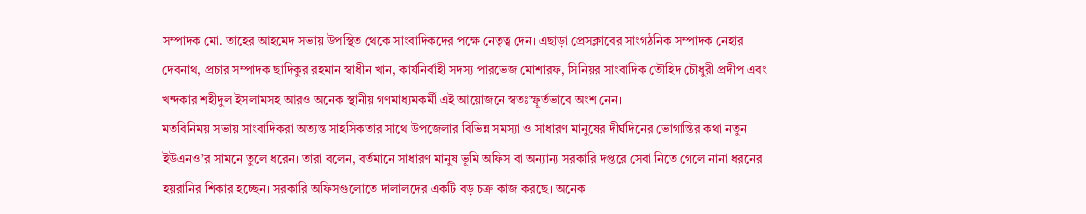সম্পাদক মো. তাহের আহমেদ সভায় উপস্থিত থেকে সাংবাদিকদের পক্ষে নেতৃত্ব দেন। এছাড়া প্রেসক্লাবের সাংগঠনিক সম্পাদক নেহার দেবনাথ, প্রচার সম্পাদক ছাদিকুর রহমান স্বাধীন খান, কার্যনির্বাহী সদস্য পারভেজ মোশারফ, সিনিয়র সাংবাদিক তৌহিদ চৌধুরী প্রদীপ এবং খন্দকার শহীদুল ইসলামসহ আরও অনেক স্থানীয় গণমাধ্যমকর্মী এই আয়োজনে স্বতঃস্ফূর্তভাবে অংশ নেন।
মতবিনিময় সভায় সাংবাদিকরা অত্যন্ত সাহসিকতার সাথে উপজেলার বিভিন্ন সমস্যা ও সাধারণ মানুষের দীর্ঘদিনের ভোগান্তির কথা নতুন ইউএনও’র সামনে তুলে ধরেন। তারা বলেন, বর্তমানে সাধারণ মানুষ ভূমি অফিস বা অন্যান্য সরকারি দপ্তরে সেবা নিতে গেলে নানা ধরনের হয়রানির শিকার হচ্ছেন। সরকারি অফিসগুলোতে দালালদের একটি বড় চক্র কাজ করছে। অনেক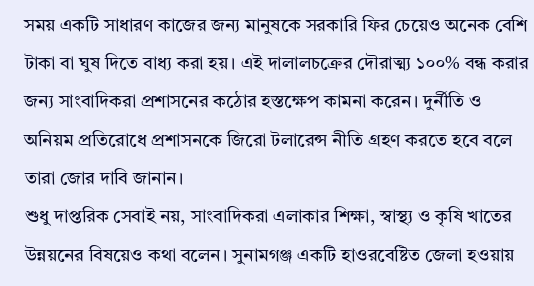সময় একটি সাধারণ কাজের জন্য মানুষকে সরকারি ফির চেয়েও অনেক বেশি টাকা বা ঘুষ দিতে বাধ্য করা হয়। এই দালালচক্রের দৌরাত্ম্য ১০০% বন্ধ করার জন্য সাংবাদিকরা প্রশাসনের কঠোর হস্তক্ষেপ কামনা করেন। দুর্নীতি ও অনিয়ম প্রতিরোধে প্রশাসনকে জিরো টলারেন্স নীতি গ্রহণ করতে হবে বলে তারা জোর দাবি জানান।
শুধু দাপ্তরিক সেবাই নয়, সাংবাদিকরা এলাকার শিক্ষা, স্বাস্থ্য ও কৃষি খাতের উন্নয়নের বিষয়েও কথা বলেন। সুনামগঞ্জ একটি হাওরবেষ্টিত জেলা হওয়ায়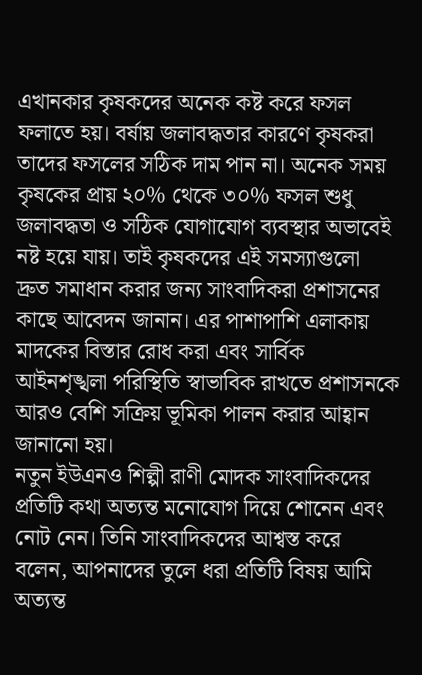এখানকার কৃষকদের অনেক কষ্ট করে ফসল ফলাতে হয়। বর্ষায় জলাবদ্ধতার কারণে কৃষকরা তাদের ফসলের সঠিক দাম পান না। অনেক সময় কৃষকের প্রায় ২০% থেকে ৩০% ফসল শুধু জলাবদ্ধতা ও সঠিক যোগাযোগ ব্যবস্থার অভাবেই নষ্ট হয়ে যায়। তাই কৃষকদের এই সমস্যাগুলো দ্রুত সমাধান করার জন্য সাংবাদিকরা প্রশাসনের কাছে আবেদন জানান। এর পাশাপাশি এলাকায় মাদকের বিস্তার রোধ করা এবং সার্বিক আইনশৃঙ্খলা পরিস্থিতি স্বাভাবিক রাখতে প্রশাসনকে আরও বেশি সক্রিয় ভূমিকা পালন করার আহ্বান জানানো হয়।
নতুন ইউএনও শিল্পী রাণী মোদক সাংবাদিকদের প্রতিটি কথা অত্যন্ত মনোযোগ দিয়ে শোনেন এবং নোট নেন। তিনি সাংবাদিকদের আশ্বস্ত করে বলেন, আপনাদের তুলে ধরা প্রতিটি বিষয় আমি অত্যন্ত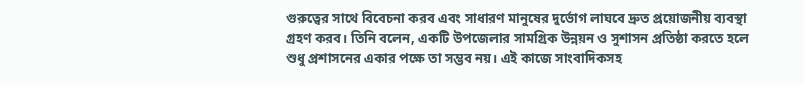গুরুত্বের সাথে বিবেচনা করব এবং সাধারণ মানুষের দুর্ভোগ লাঘবে দ্রুত প্রয়োজনীয় ব্যবস্থা গ্রহণ করব। তিনি বলেন, একটি উপজেলার সামগ্রিক উন্নয়ন ও সুশাসন প্রতিষ্ঠা করতে হলে শুধু প্রশাসনের একার পক্ষে তা সম্ভব নয়। এই কাজে সাংবাদিকসহ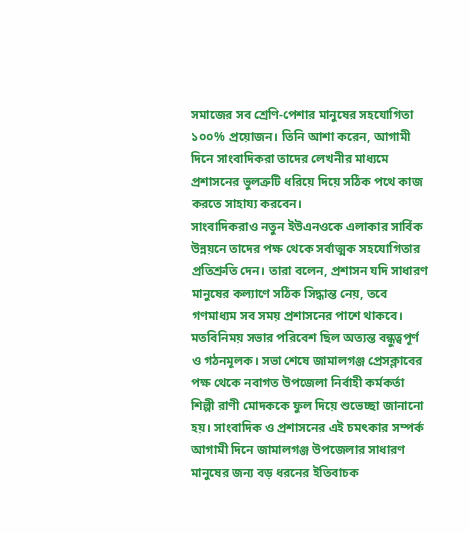সমাজের সব শ্রেণি-পেশার মানুষের সহযোগিতা ১০০% প্রয়োজন। তিনি আশা করেন, আগামী দিনে সাংবাদিকরা তাদের লেখনীর মাধ্যমে প্রশাসনের ভুলত্রুটি ধরিয়ে দিয়ে সঠিক পথে কাজ করতে সাহায্য করবেন।
সাংবাদিকরাও নতুন ইউএনওকে এলাকার সার্বিক উন্নয়নে তাদের পক্ষ থেকে সর্বাত্মক সহযোগিতার প্রতিশ্রুতি দেন। তারা বলেন, প্রশাসন যদি সাধারণ মানুষের কল্যাণে সঠিক সিদ্ধান্ত নেয়, তবে গণমাধ্যম সব সময় প্রশাসনের পাশে থাকবে। মতবিনিময় সভার পরিবেশ ছিল অত্যন্ত বন্ধুত্বপূর্ণ ও গঠনমূলক। সভা শেষে জামালগঞ্জ প্রেসক্লাবের পক্ষ থেকে নবাগত উপজেলা নির্বাহী কর্মকর্তা শিল্পী রাণী মোদককে ফুল দিয়ে শুভেচ্ছা জানানো হয়। সাংবাদিক ও প্রশাসনের এই চমৎকার সম্পর্ক আগামী দিনে জামালগঞ্জ উপজেলার সাধারণ মানুষের জন্য বড় ধরনের ইতিবাচক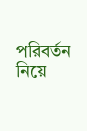পরিবর্তন নিয়ে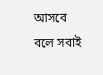আসবে বলে সবাই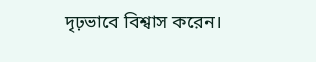দৃঢ়ভাবে বিশ্বাস করেন।